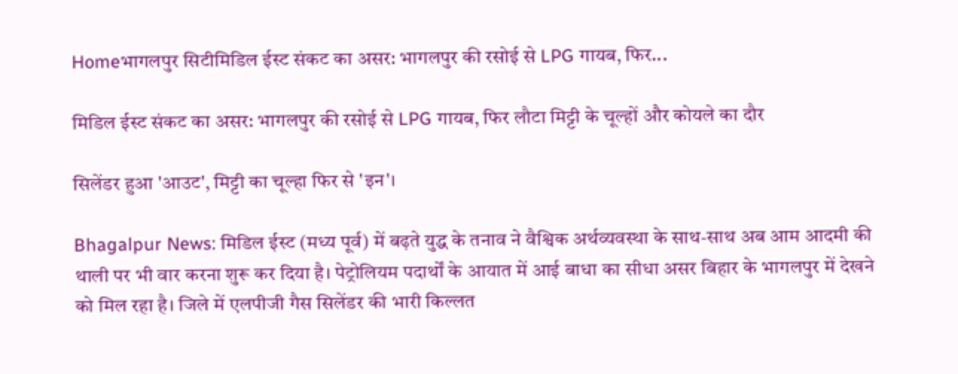Homeभागलपुर सिटीमिडिल ईस्ट संकट का असर: भागलपुर की रसोई से LPG गायब, फिर...

मिडिल ईस्ट संकट का असर: भागलपुर की रसोई से LPG गायब, फिर लौटा मिट्टी के चूल्हों और कोयले का दौर

सिलेंडर हुआ 'आउट', मिट्टी का चूल्हा फिर से 'इन'।

Bhagalpur News: मिडिल ईस्ट (मध्य पूर्व) में बढ़ते युद्ध के तनाव ने वैश्विक अर्थव्यवस्था के साथ-साथ अब आम आदमी की थाली पर भी वार करना शुरू कर दिया है। पेट्रोलियम पदार्थों के आयात में आई बाधा का सीधा असर बिहार के भागलपुर में देखने को मिल रहा है। जिले में एलपीजी गैस सिलेंडर की भारी किल्लत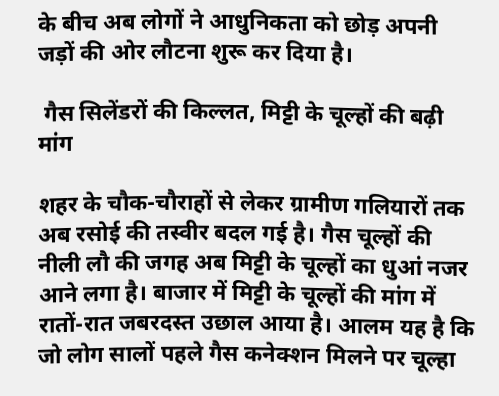के बीच अब लोगों ने आधुनिकता को छोड़ अपनी जड़ों की ओर लौटना शुरू कर दिया है।

 गैस सिलेंडरों की किल्लत, मिट्टी के चूल्हों की बढ़ी मांग

शहर के चौक-चौराहों से लेकर ग्रामीण गलियारों तक अब रसोई की तस्वीर बदल गई है। गैस चूल्हों की नीली लौ की जगह अब मिट्टी के चूल्हों का धुआं नजर आने लगा है। बाजार में मिट्टी के चूल्हों की मांग में रातों-रात जबरदस्त उछाल आया है। आलम यह है कि जो लोग सालों पहले गैस कनेक्शन मिलने पर चूल्हा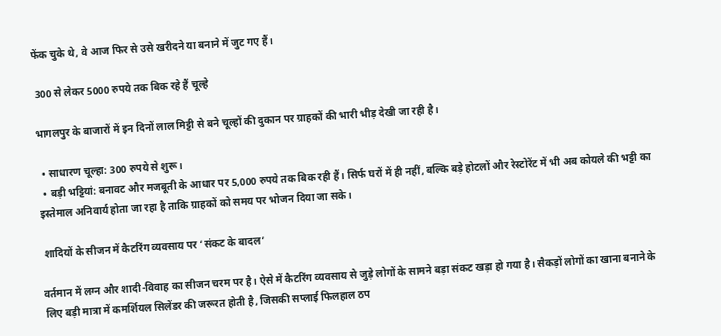फेंक चुके थे, वे आज फिर से उसे खरीदने या बनाने में जुट गए हैं।

 300 से लेकर 5000 रुपये तक बिक रहे हैं चूल्हे

भागलपुर के बाजारों में इन दिनों लाल मिट्टी से बने चूल्हों की दुकान पर ग्राहकों की भारी भीड़ देखी जा रही है।

  • साधारण चूल्हा: 300 रुपये से शुरू।
  • बड़ी भट्टियां: बनावट और मजबूती के आधार पर 5,000 रुपये तक बिक रही हैं। सिर्फ घरों में ही नहीं, बल्कि बड़े होटलों और रेस्टोरेंट में भी अब कोयले की भट्टी का इस्तेमाल अनिवार्य होता जा रहा है ताकि ग्राहकों को समय पर भोजन दिया जा सके।

 शादियों के सीजन में कैटरिंग व्यवसाय पर ‘संकट के बादल’

वर्तमान में लग्न और शादी-विवाह का सीजन चरम पर है। ऐसे में कैटरिंग व्यवसाय से जुड़े लोगों के सामने बड़ा संकट खड़ा हो गया है। सैकड़ों लोगों का खाना बनाने के लिए बड़ी मात्रा में कमर्शियल सिलेंडर की जरूरत होती है, जिसकी सप्लाई फिलहाल ठप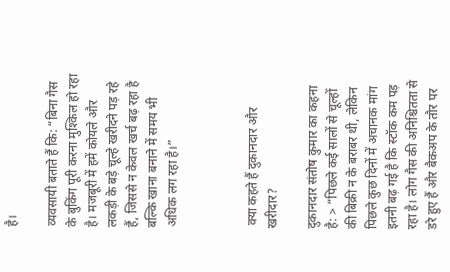है।

व्यवसायी बताते हैं कि: “बिना गैस के बुकिंग पूरी करना मुश्किल हो रहा है। मजबूरी में हमें कोयले और लकड़ी के बड़े चूल्हे खरीदने पड़ रहे हैं, जिससे न केवल खर्च बढ़ रहा है बल्कि खाना बनाने में समय भी अधिक लग रहा है।”



 क्या कहते हैं दुकानदार और खरीदार?

दुकानदार संतोष कुमार का कहना है: > “पिछले कई सालों से चूल्हों की बिक्री न के बराबर थी, लेकिन पिछले कुछ दिनों में अचानक मांग इतनी बढ़ गई है कि स्टॉक कम पड़ रहा है। लोग गैस की अनिश्चितता से डरे हुए हैं और बैकअप के तौर पर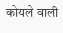कोयले वाली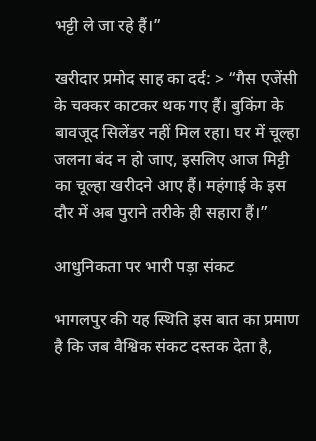भट्टी ले जा रहे हैं।”

खरीदार प्रमोद साह का दर्द: > “गैस एजेंसी के चक्कर काटकर थक गए हैं। बुकिंग के बावजूद सिलेंडर नहीं मिल रहा। घर में चूल्हा जलना बंद न हो जाए, इसलिए आज मिट्टी का चूल्हा खरीदने आए हैं। महंगाई के इस दौर में अब पुराने तरीके ही सहारा हैं।”

आधुनिकता पर भारी पड़ा संकट

भागलपुर की यह स्थिति इस बात का प्रमाण है कि जब वैश्विक संकट दस्तक देता है,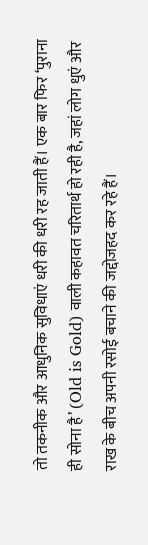तो तकनीक और आधुनिक सुविधाएं धरी की धरी रह जाती हैं। एक बार फिर ‘पुराना ही सोना है’ (Old is Gold) वाली कहावत चरितार्थ हो रही है, जहां लोग धुएं और राख के बीच अपनी रसोई बचाने की जद्दोजहद कर रहे हैं।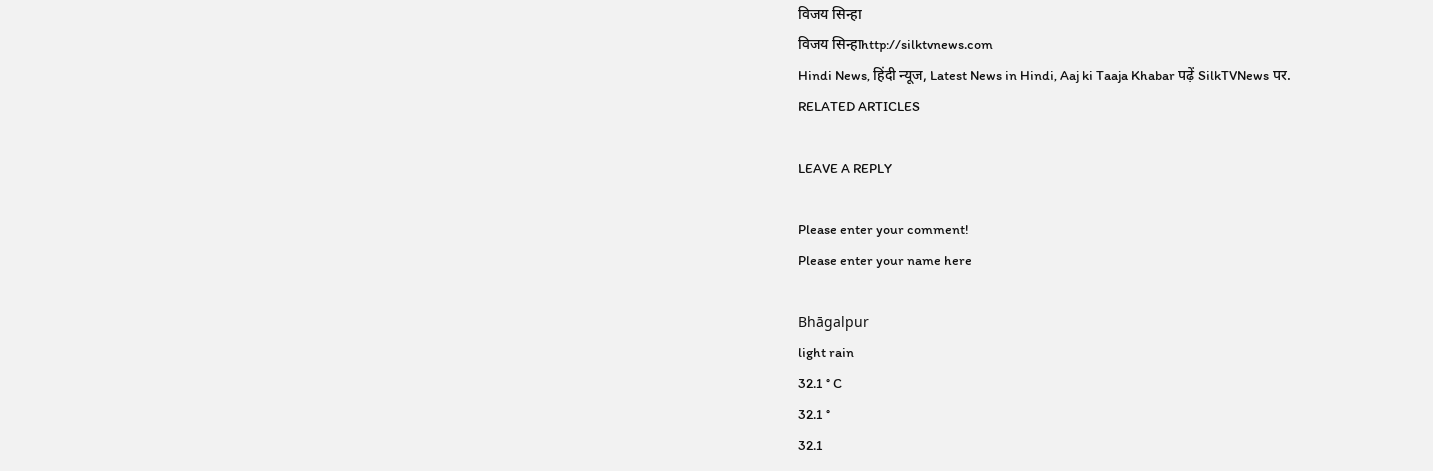विजय सिन्हा
विजय सिन्हाhttp://silktvnews.com
Hindi News, हिंदी न्यूज, Latest News in Hindi, Aaj ki Taaja Khabar पढ़ें SilkTVNews पर.
RELATED ARTICLES

LEAVE A REPLY

Please enter your comment!
Please enter your name here

Bhāgalpur
light rain
32.1 ° C
32.1 °
32.1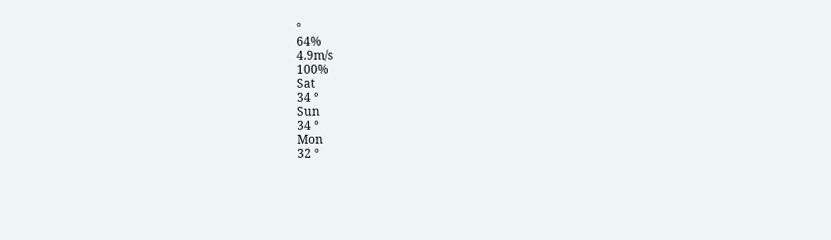°
64%
4.9m/s
100%
Sat
34 °
Sun
34 °
Mon
32 °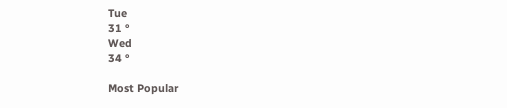Tue
31 °
Wed
34 °

Most Popular